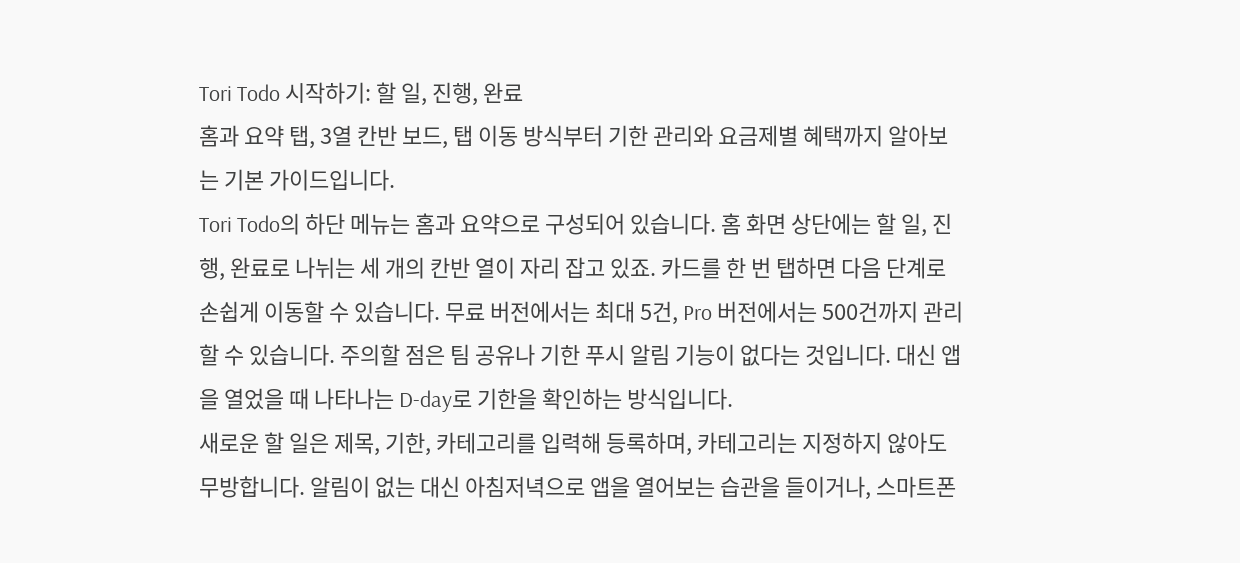Tori Todo 시작하기: 할 일, 진행, 완료
홈과 요약 탭, 3열 칸반 보드, 탭 이동 방식부터 기한 관리와 요금제별 혜택까지 알아보는 기본 가이드입니다.
Tori Todo의 하단 메뉴는 홈과 요약으로 구성되어 있습니다. 홈 화면 상단에는 할 일, 진행, 완료로 나뉘는 세 개의 칸반 열이 자리 잡고 있죠. 카드를 한 번 탭하면 다음 단계로 손쉽게 이동할 수 있습니다. 무료 버전에서는 최대 5건, Pro 버전에서는 500건까지 관리할 수 있습니다. 주의할 점은 팀 공유나 기한 푸시 알림 기능이 없다는 것입니다. 대신 앱을 열었을 때 나타나는 D-day로 기한을 확인하는 방식입니다.
새로운 할 일은 제목, 기한, 카테고리를 입력해 등록하며, 카테고리는 지정하지 않아도 무방합니다. 알림이 없는 대신 아침저녁으로 앱을 열어보는 습관을 들이거나, 스마트폰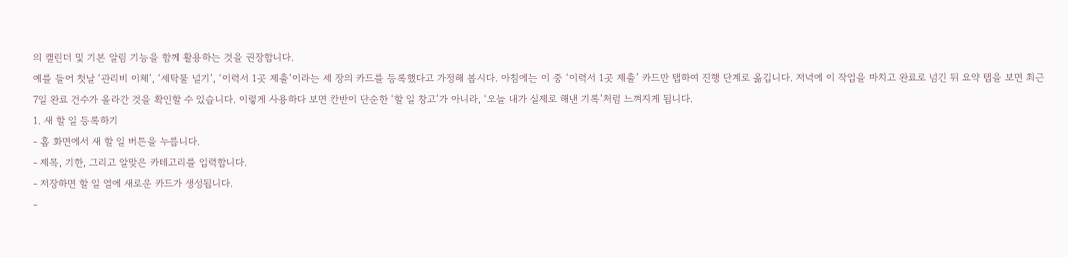의 캘린더 및 기본 알림 기능을 함께 활용하는 것을 권장합니다.
예를 들어 첫날 ‘관리비 이체’, ‘세탁물 널기’, ‘이력서 1곳 제출’이라는 세 장의 카드를 등록했다고 가정해 봅시다. 아침에는 이 중 ‘이력서 1곳 제출’ 카드만 탭하여 진행 단계로 옮깁니다. 저녁에 이 작업을 마치고 완료로 넘긴 뒤 요약 탭을 보면 최근 7일 완료 건수가 올라간 것을 확인할 수 있습니다. 이렇게 사용하다 보면 칸반이 단순한 ‘할 일 창고’가 아니라, ‘오늘 내가 실제로 해낸 기록’처럼 느껴지게 됩니다.
1. 새 할 일 등록하기
- 홈 화면에서 새 할 일 버튼을 누릅니다.
- 제목, 기한, 그리고 알맞은 카테고리를 입력합니다.
- 저장하면 할 일 열에 새로운 카드가 생성됩니다.
-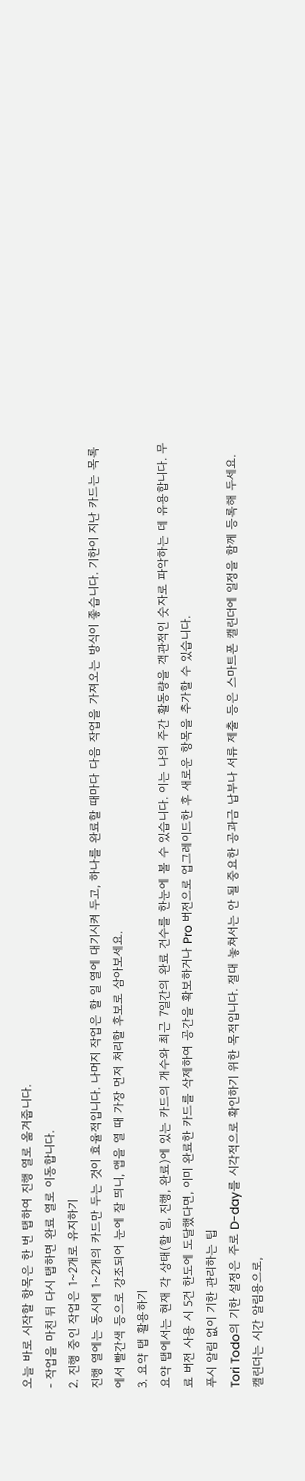오늘 바로 시작할 항목은 한 번 탭하여 진행 열로 옮겨줍니다.
- 작업을 마친 뒤 다시 탭하면 완료 열로 이동합니다.
2. 진행 중인 작업은 1~2개로 유지하기
진행 열에는 동시에 1~2개의 카드만 두는 것이 효율적입니다. 나머지 작업은 할 일 열에 대기시켜 두고, 하나를 완료할 때마다 다음 작업을 가져오는 방식이 좋습니다. 기한이 지난 카드는 목록에서 빨간색 등으로 강조되어 눈에 잘 띄니, 앱을 열 때 가장 먼저 처리할 후보로 삼아보세요.
3. 요약 탭 활용하기
요약 탭에서는 현재 각 상태(할 일, 진행, 완료)에 있는 카드의 개수와 최근 7일간의 완료 건수를 한눈에 볼 수 있습니다. 이는 나의 주간 활동량을 객관적인 숫자로 파악하는 데 유용합니다. 무료 버전 사용 시 5건 한도에 도달했다면, 이미 완료한 카드를 삭제하여 공간을 확보하거나 Pro 버전으로 업그레이드한 후 새로운 항목을 추가할 수 있습니다.
푸시 알림 없이 기한 관리하는 팁
Tori Todo의 기한 설정은 주로 D-day를 시각적으로 확인하기 위한 목적입니다. 절대 놓쳐서는 안 될 중요한 공과금 납부나 서류 제출 등은 스마트폰 캘린더에 일정을 함께 등록해 두세요. 캘린더는 시간 알림용으로,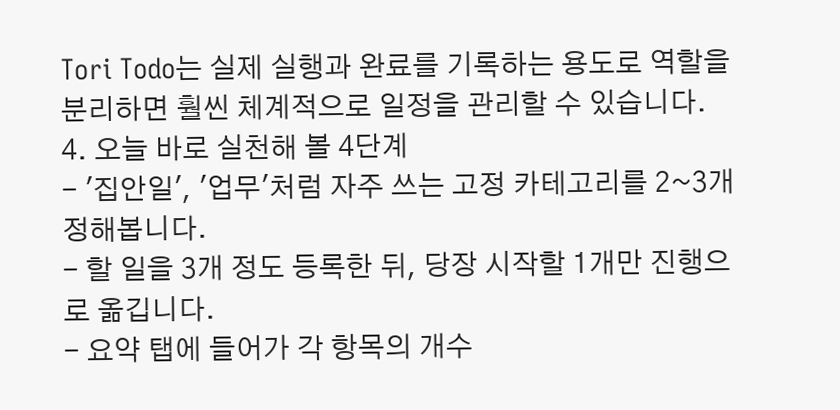Tori Todo는 실제 실행과 완료를 기록하는 용도로 역할을 분리하면 훨씬 체계적으로 일정을 관리할 수 있습니다.
4. 오늘 바로 실천해 볼 4단계
- '집안일', '업무'처럼 자주 쓰는 고정 카테고리를 2~3개 정해봅니다.
- 할 일을 3개 정도 등록한 뒤, 당장 시작할 1개만 진행으로 옮깁니다.
- 요약 탭에 들어가 각 항목의 개수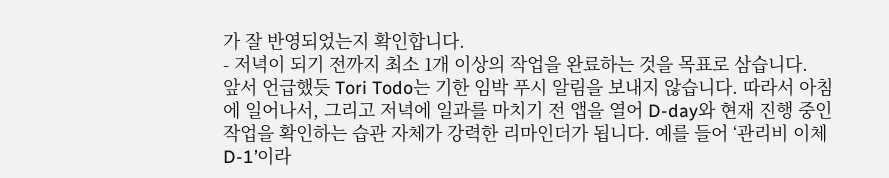가 잘 반영되었는지 확인합니다.
- 저녁이 되기 전까지 최소 1개 이상의 작업을 완료하는 것을 목표로 삼습니다.
앞서 언급했듯 Tori Todo는 기한 임박 푸시 알림을 보내지 않습니다. 따라서 아침에 일어나서, 그리고 저녁에 일과를 마치기 전 앱을 열어 D-day와 현재 진행 중인 작업을 확인하는 습관 자체가 강력한 리마인더가 됩니다. 예를 들어 ‘관리비 이체 D-1’이라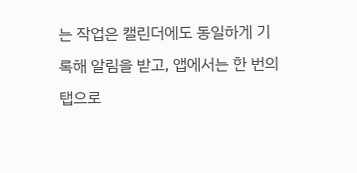는 작업은 캘린더에도 동일하게 기록해 알림을 받고, 앱에서는 한 번의 탭으로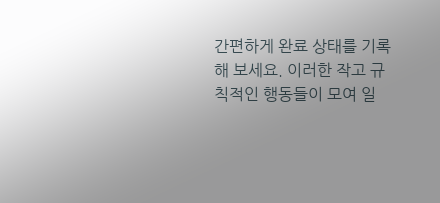간편하게 완료 상태를 기록해 보세요. 이러한 작고 규칙적인 행동들이 모여 일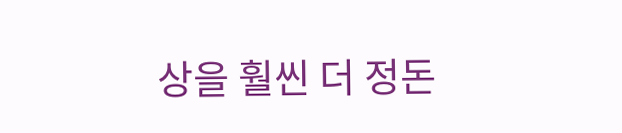상을 훨씬 더 정돈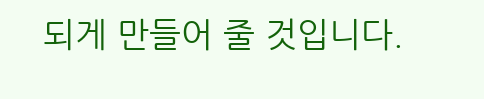되게 만들어 줄 것입니다.